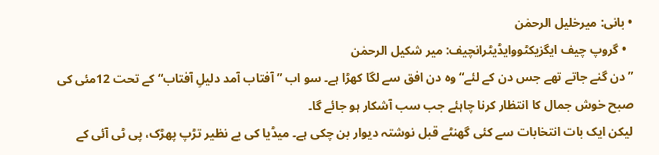• بانی: میرخلیل الرحمٰن
  • گروپ چیف ایگزیکٹووایڈیٹرانچیف: میر شکیل الرحمٰن
”دن گنے جاتے تھے جس دن کے لئے“ وہ دن افق سے لگا کھڑا ہے۔ سو اب ”آفتاب آمد دلیلِ آفتاب“ کے تحت 12مئی کی صبح خوش جمال کا انتظار کرنا چاہئے جب سب آشکار ہو جائے گا۔
لیکن ایک بات انتخابات سے کئی گھنٹے قبل نوشتہ دیوار بن چکی ہے۔ میڈیا کی بے نظیر تڑپ پھڑک، پی ٹی آئی کے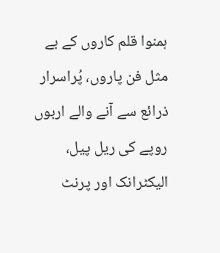ہمنوا قلم کاروں کے بے مثل فن پاروں، پُراسرار ذرائع سے آنے والے اربوں روپے کی ریل پیل، الیکٹرانک اور پرنٹ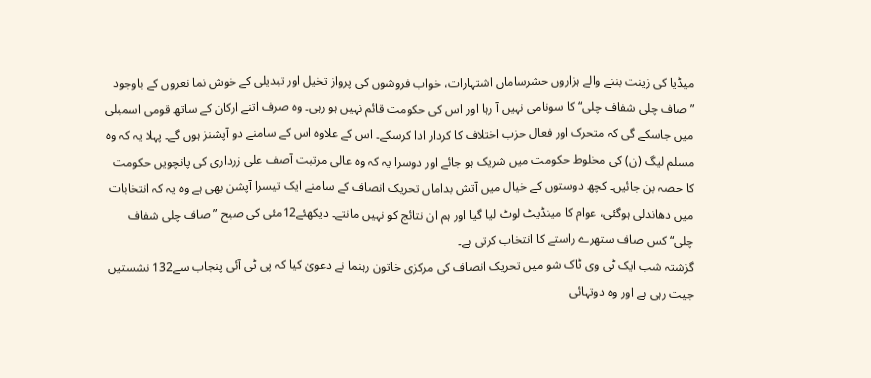میڈیا کی زینت بننے والے ہزاروں حشرساماں اشتہارات، خواب فروشوں کی پرواز تخیل اور تبدیلی کے خوش نما نعروں کے باوجود ”صاف چلی شفاف چلی“ کا سونامی نہیں آ رہا اور اس کی حکومت قائم نہیں ہو رہی۔ وہ صرف اتنے ارکان کے ساتھ قومی اسمبلی میں جاسکے گی کہ متحرک اور فعال حزب اختلاف کا کردار ادا کرسکے۔ اس کے علاوہ اس کے سامنے دو آپشنز ہوں گے۔ پہلا یہ کہ وہ مسلم لیگ (ن) کی مخلوط حکومت میں شریک ہو جائے اور دوسرا یہ کہ وہ عالی مرتبت آصف علی زرداری کی پانچویں حکومت کا حصہ بن جائیں۔ کچھ دوستوں کے خیال میں آتش بداماں تحریک انصاف کے سامنے ایک تیسرا آپشن بھی ہے وہ یہ کہ انتخابات میں دھاندلی ہوگئی، عوام کا مینڈیٹ لوٹ لیا گیا اور ہم ان نتائج کو نہیں مانتے۔ دیکھئے12مئی کی صبح ”صاف چلی شفاف چلی“ کس صاف ستھرے راستے کا انتخاب کرتی ہے۔
گزشتہ شب ایک ٹی وی ٹاک شو میں تحریک انصاف کی مرکزی خاتون رہنما نے دعویٰ کیا کہ پی ٹی آئی پنجاب سے132 نشستیں جیت رہی ہے اور وہ دوتہائی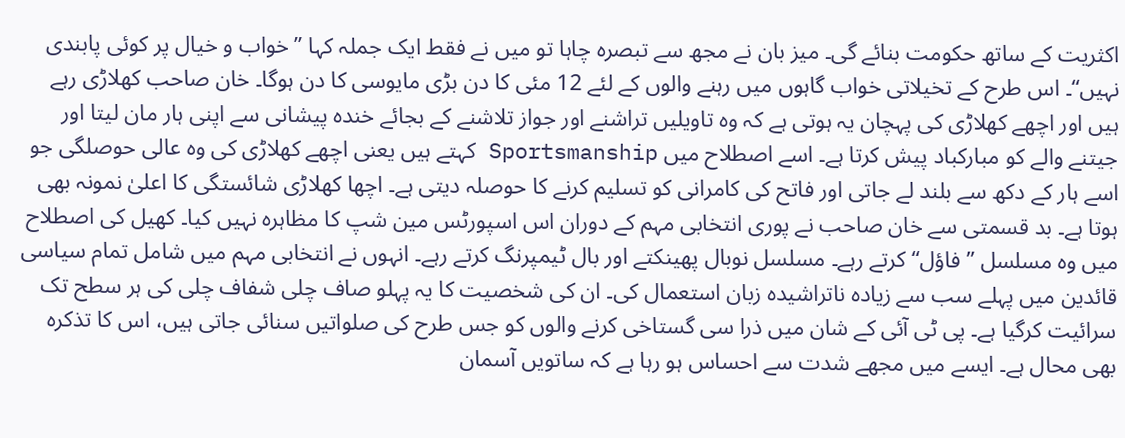اکثریت کے ساتھ حکومت بنائے گی۔ میز بان نے مجھ سے تبصرہ چاہا تو میں نے فقط ایک جملہ کہا ”خواب و خیال پر کوئی پابندی نہیں“۔ اس طرح کے تخیلاتی خواب گاہوں میں رہنے والوں کے لئے 12 مئی کا دن بڑی مایوسی کا دن ہوگا۔ خان صاحب کھلاڑی رہے ہیں اور اچھے کھلاڑی کی پہچان یہ ہوتی ہے کہ وہ تاویلیں تراشنے اور جواز تلاشنے کے بجائے خندہ پیشانی سے اپنی ہار مان لیتا اور جیتنے والے کو مبارکباد پیش کرتا ہے۔ اسے اصطلاح میں Sportsmanship کہتے ہیں یعنی اچھے کھلاڑی کی وہ عالی حوصلگی جو اسے ہار کے دکھ سے بلند لے جاتی اور فاتح کی کامرانی کو تسلیم کرنے کا حوصلہ دیتی ہے۔ اچھا کھلاڑی شائستگی کا اعلیٰ نمونہ بھی ہوتا ہے۔ بد قسمتی سے خان صاحب نے پوری انتخابی مہم کے دوران اس اسپورٹس مین شپ کا مظاہرہ نہیں کیا۔ کھیل کی اصطلاح میں وہ مسلسل ”فاؤل“ کرتے رہے۔ مسلسل نوبال پھینکتے اور بال ٹیمپرنگ کرتے رہے۔ انہوں نے انتخابی مہم میں شامل تمام سیاسی قائدین میں پہلے سب سے زیادہ ناتراشیدہ زبان استعمال کی۔ ان کی شخصیت کا یہ پہلو صاف چلی شفاف چلی کی ہر سطح تک سرائیت کرگیا ہے۔ پی ٹی آئی کے شان میں ذرا سی گستاخی کرنے والوں کو جس طرح کی صلواتیں سنائی جاتی ہیں، اس کا تذکرہ بھی محال ہے۔ ایسے میں مجھے شدت سے احساس ہو رہا ہے کہ ساتویں آسمان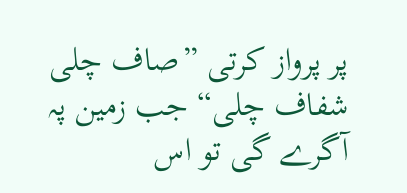پر پرواز کرتی ”صاف چلی شفاف چلی“ جب زمین پہ آگرے گی تو اس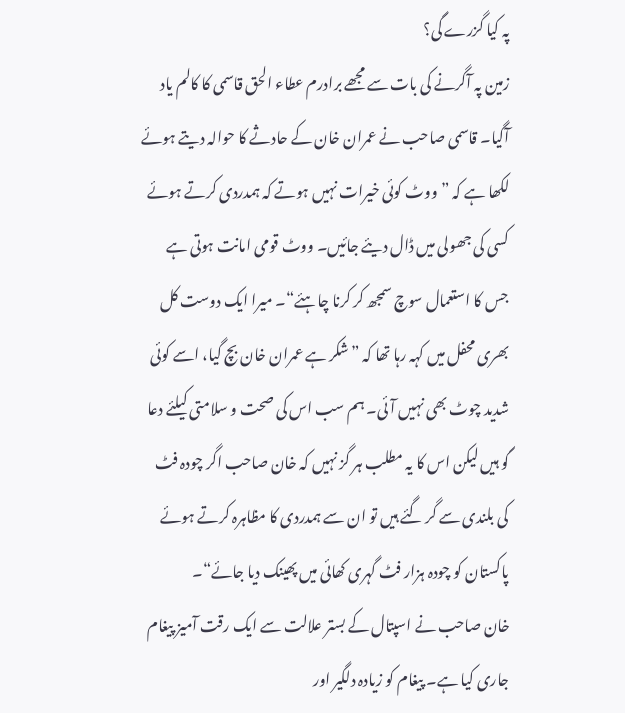پہ کیا گزرے گی؟
زمین پہ آگرنے کی بات سے مجھے برادرم عطاء الحق قاسمی کا کالم یاد آگیا۔ قاسمی صاحب نے عمران خان کے حادثے کا حوالہ دیتے ہوئے لکھا ہے کہ ”ووٹ کوئی خیرات نہیں ہوتے کہ ہمدردی کرتے ہوئے کسی کی جھولی میں ڈال دیئے جائیں۔ ووٹ قومی امانت ہوتی ہے جس کا استعمال سوچ سمجھ کر کرنا چاہئے“۔ میرا ایک دوست کل بھری محفل میں کہہ رہا تھا کہ ”شکر ہے عمران خان بچ گیا، اسے کوئی شدید چوٹ بھی نہیں آئی۔ ہم سب اس کی صحت و سلامتی کیلئے دعا گو ہیں لیکن اس کا یہ مطلب ہر گز نہیں کہ خان صاحب اگر چودہ فٹ کی بلندی سے گر گئے ہیں تو ان سے ہمدردی کا مظاہرہ کرتے ہوئے پاکستان کو چودہ ہزار فٹ گہری کھائی میں پھینک دیا جائے“۔
خان صاحب نے اسپتال کے بستر علالت سے ایک رقت آمیز پیغام جاری کیا ہے۔ پیغام کو زیادہ دلگیر اور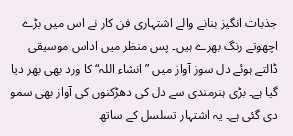جذبات انگیز بنانے والے اشتہاری فن کار نے اس میں بڑے اچھوتے رنگ بھرے ہیں۔ پس منظر میں اداس موسیقی ڈالتے ہوئے دل سوز آواز میں ”انشاء اللہ“ کا ورد بھی بھر دیا گیا ہے۔ بڑی ہنرمندی سے دل کی دھڑکنوں کی آواز بھی سمو دی گئی ہے۔ یہ اشتہار تسلسل کے ساتھ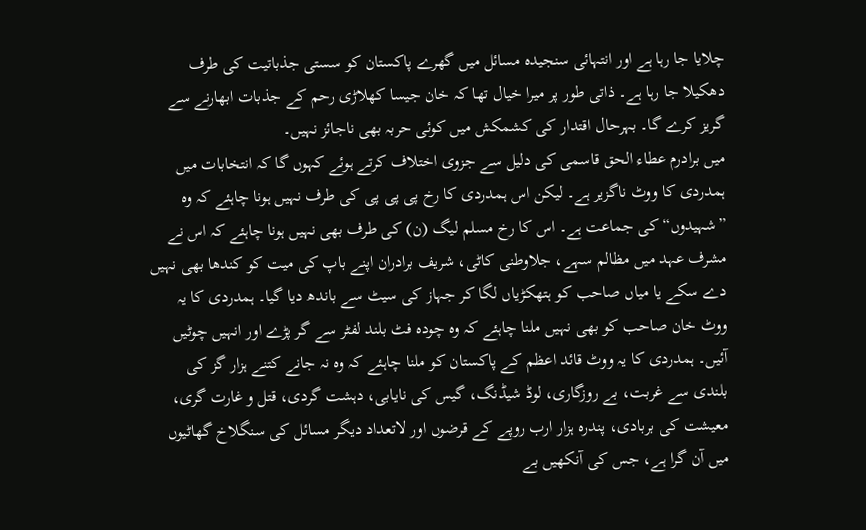چلایا جا رہا ہے اور انتہائی سنجیدہ مسائل میں گھرے پاکستان کو سستی جذباتیت کی طرف دھکیلا جا رہا ہے۔ ذاتی طور پر میرا خیال تھا کہ خان جیسا کھلاڑی رحم کے جذبات ابھارنے سے گریز کرے گا۔ بہرحال اقتدار کی کشمکش میں کوئی حربہ بھی ناجائز نہیں۔
میں برادرم عطاء الحق قاسمی کی دلیل سے جزوی اختلاف کرتے ہوئے کہوں گا کہ انتخابات میں ہمدردی کا ووٹ ناگزیر ہے۔ لیکن اس ہمدردی کا رخ پی پی پی کی طرف نہیں ہونا چاہئے کہ وہ ”شہیدوں“ کی جماعت ہے۔ اس کا رخ مسلم لیگ (ن) کی طرف بھی نہیں ہونا چاہئے کہ اس نے مشرف عہد میں مظالم سہے، جلاوطنی کاٹی، شریف برادران اپنے باپ کی میت کو کندھا بھی نہیں دے سکے یا میاں صاحب کو ہتھکڑیاں لگا کر جہاز کی سیٹ سے باندھ دیا گیا۔ ہمدردی کا یہ ووٹ خان صاحب کو بھی نہیں ملنا چاہئے کہ وہ چودہ فٹ بلند لفٹر سے گر پڑے اور انہیں چوٹیں آئیں۔ ہمدردی کا یہ ووٹ قائد اعظم کے پاکستان کو ملنا چاہئے کہ وہ نہ جانے کتنے ہزار گز کی بلندی سے غربت، بے روزگاری، لوڈ شیڈنگ، گیس کی نایابی، دہشت گردی، قتل و غارت گری، معیشت کی بربادی، پندرہ ہزار ارب روپے کے قرضوں اور لاتعداد دیگر مسائل کی سنگلاخ گھاٹیوں میں آن گرا ہے، جس کی آنکھیں بے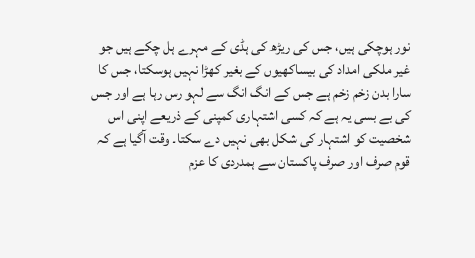نور ہوچکی ہیں، جس کی ریڑھ کی ہڈی کے مہرے ہل چکے ہیں جو غیر ملکی امداد کی بیساکھیوں کے بغیر کھڑا نہیں ہوسکتا، جس کا سارا بدن زخم زخم ہے جس کے انگ انگ سے لہو رس رہا ہے اور جس کی بے بسی یہ ہے کہ کسی اشتہاری کمپنی کے ذریعے اپنی اس شخصیت کو اشتہار کی شکل بھی نہیں دے سکتا۔ وقت آگیا ہے کہ قوم صرف اور صرف پاکستان سے ہمدردی کا عزم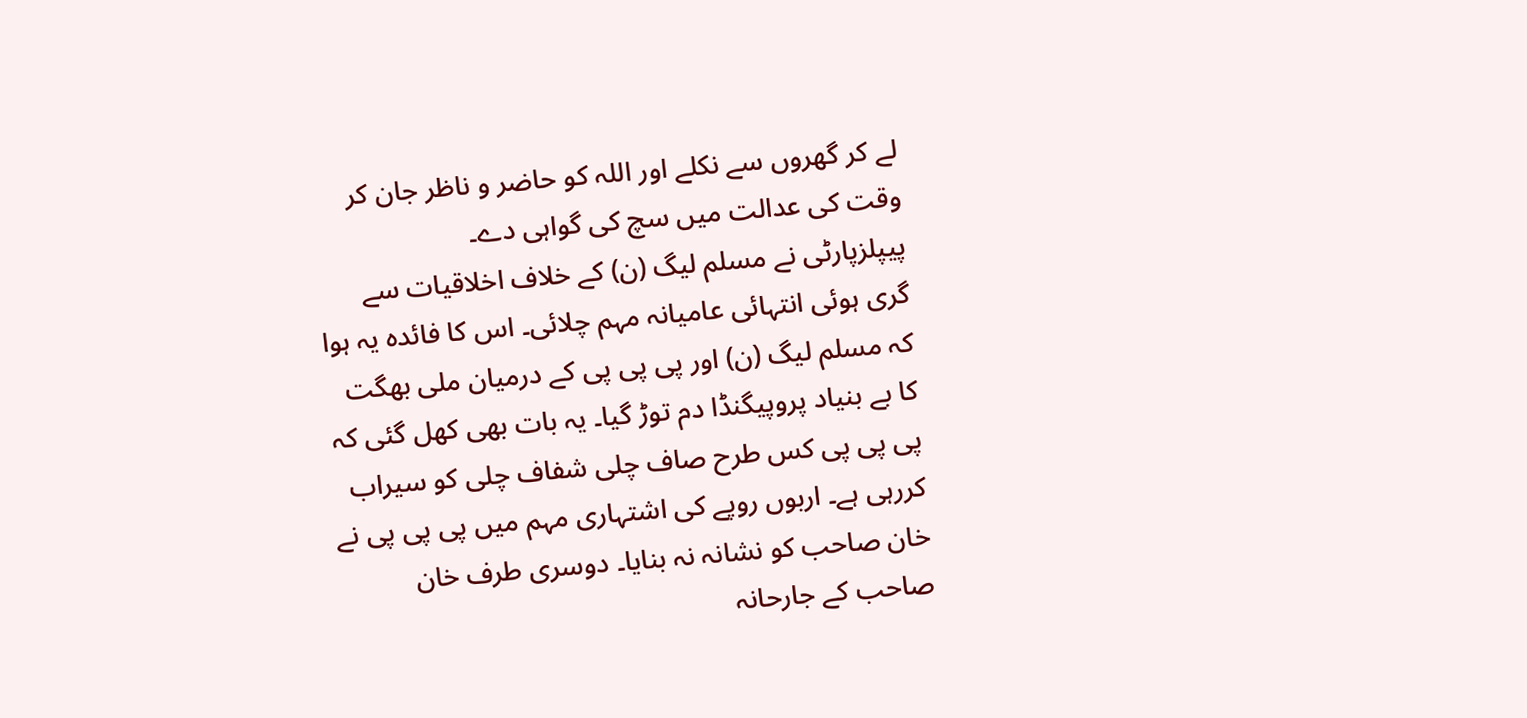لے کر گھروں سے نکلے اور اللہ کو حاضر و ناظر جان کر وقت کی عدالت میں سچ کی گواہی دے۔
پیپلزپارٹی نے مسلم لیگ (ن) کے خلاف اخلاقیات سے گری ہوئی انتہائی عامیانہ مہم چلائی۔ اس کا فائدہ یہ ہوا کہ مسلم لیگ (ن) اور پی پی پی کے درمیان ملی بھگت کا بے بنیاد پروپیگنڈا دم توڑ گیا۔ یہ بات بھی کھل گئی کہ پی پی پی کس طرح صاف چلی شفاف چلی کو سیراب کررہی ہے۔ اربوں روپے کی اشتہاری مہم میں پی پی پی نے خان صاحب کو نشانہ نہ بنایا۔ دوسری طرف خان صاحب کے جارحانہ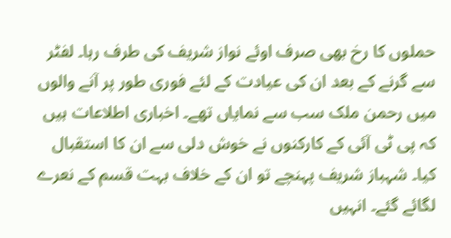حملوں کا رخ بھی صرف اوئے نواز شریف کی طرف رہا۔ لفٹر سے گرنے کے بعد ان کی عیادت کے لئے فوری طور پر آنے والوں میں رحمن ملک سب سے نمایاں تھے۔ اخباری اطلاعات ہیں کہ پی ٹی آئی کے کارکنوں نے خوش دلی سے ان کا استقبال کیا۔ شہباز شریف پہنچے تو ان کے خلاف بہت قسم کے نعرے لگائے گئے۔ انہیں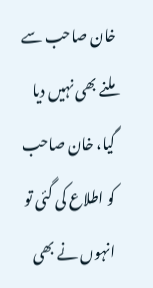خان صاحب سے ملنے بھی نہیں دیا گیا، خان صاحب کو اطلاع کی گئی تو انہوں نے بھی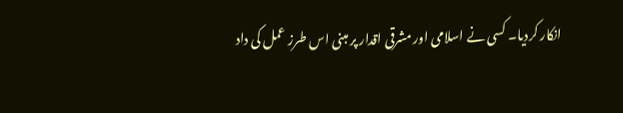انکار کردیا۔ کسی نے اسلامی اور مشرقی اقدار پر مبنی اس طرز عمل کی داد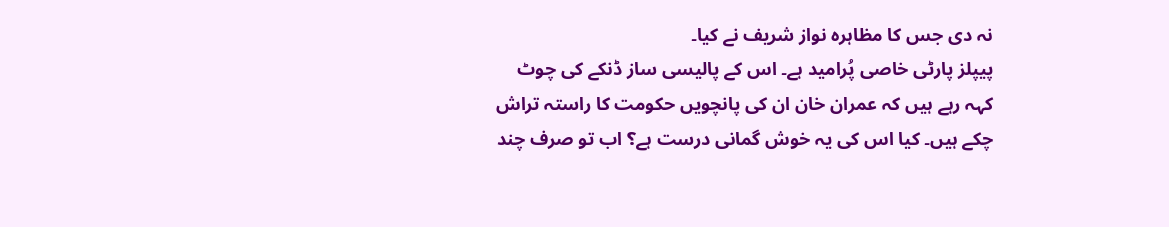نہ دی جس کا مظاہرہ نواز شریف نے کیا۔
پیپلز پارٹی خاصی پُرامید ہے۔ اس کے پالیسی ساز ڈنکے کی چوٹ کہہ رہے ہیں کہ عمران خان ان کی پانچویں حکومت کا راستہ تراش چکے ہیں۔ کیا اس کی یہ خوش گمانی درست ہے؟ اب تو صرف چند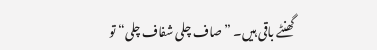گھنٹے باقی ہیں۔ ”صاف چلی شفاف چلی“ تو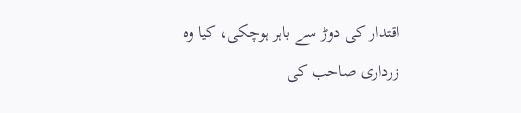اقتدار کی دوڑ سے باہر ہوچکی، کیا وہ زرداری صاحب کی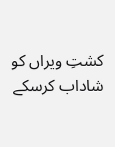کشتِ ویراں کو شاداب کرسکے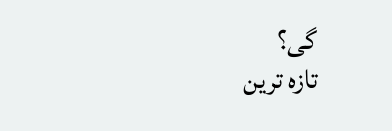گی؟
تازہ ترین